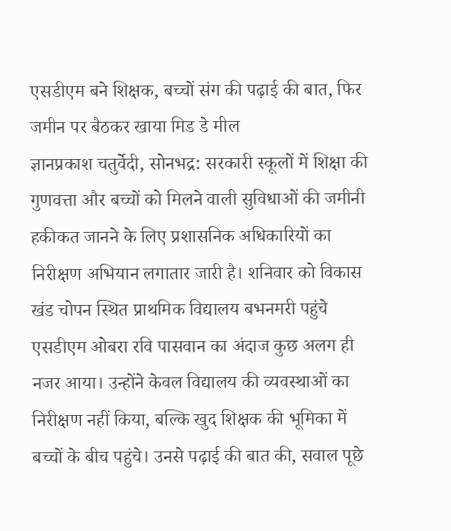एसडीएम बने शिक्षक, बच्चों संग की पढ़ाई की बात, फिर जमीन पर बैठकर खाया मिड डे मील
ज्ञानप्रकाश चतुर्वेदी, सोनभद्र: सरकारी स्कूलों में शिक्षा की गुणवत्ता और बच्चों को मिलने वाली सुविधाओं की जमीनी हकीकत जानने के लिए प्रशासनिक अधिकारियों का निरीक्षण अभियान लगातार जारी है। शनिवार को विकास खंड चोपन स्थित प्राथमिक विद्यालय बभनमरी पहुंचे एसडीएम ओबरा रवि पासवान का अंदाज कुछ अलग ही नजर आया। उन्होंने केवल विद्यालय की व्यवस्थाओं का निरीक्षण नहीं किया, बल्कि खुद शिक्षक की भूमिका में बच्चों के बीच पहुंचे। उनसे पढ़ाई की बात की, सवाल पूछे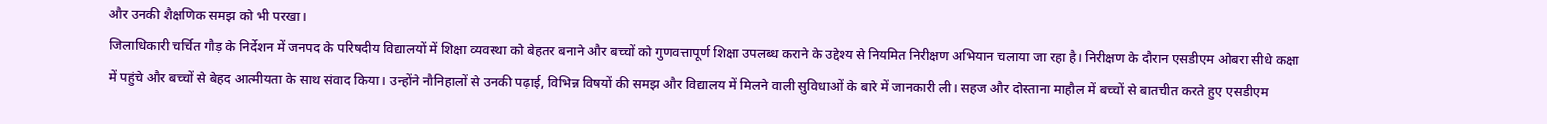और उनकी शैक्षणिक समझ को भी परखा।
जिलाधिकारी चर्चित गौड़ के निर्देशन में जनपद के परिषदीय विद्यालयों में शिक्षा व्यवस्था को बेहतर बनाने और बच्चों को गुणवत्तापूर्ण शिक्षा उपलब्ध कराने के उद्देश्य से नियमित निरीक्षण अभियान चलाया जा रहा है। निरीक्षण के दौरान एसडीएम ओबरा सीधे कक्षा में पहुंचे और बच्चों से बेहद आत्मीयता के साथ संवाद किया। उन्होंने नौनिहालों से उनकी पढ़ाई, विभिन्न विषयों की समझ और विद्यालय में मिलने वाली सुविधाओं के बारे में जानकारी ली। सहज और दोस्ताना माहौल में बच्चों से बातचीत करते हुए एसडीएम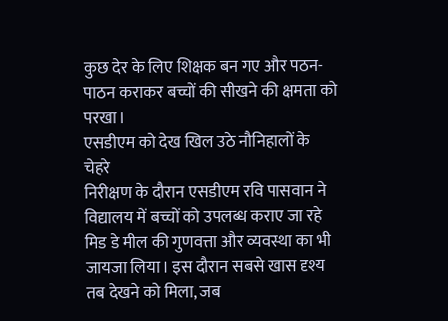कुछ देर के लिए शिक्षक बन गए और पठन-पाठन कराकर बच्चों की सीखने की क्षमता को परखा।
एसडीएम को देख खिल उठे नौनिहालों के चेहरे
निरीक्षण के दौरान एसडीएम रवि पासवान ने विद्यालय में बच्चों को उपलब्ध कराए जा रहे मिड डे मील की गुणवत्ता और व्यवस्था का भी जायजा लिया। इस दौरान सबसे खास दृश्य तब देखने को मिला, जब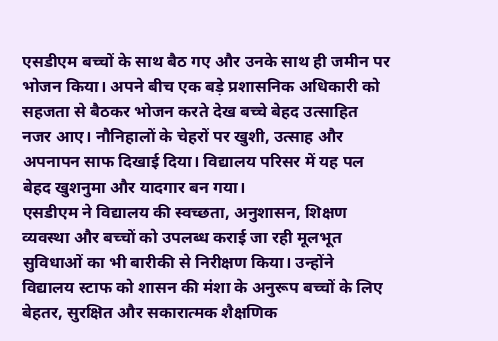एसडीएम बच्चों के साथ बैठ गए और उनके साथ ही जमीन पर भोजन किया। अपने बीच एक बड़े प्रशासनिक अधिकारी को सहजता से बैठकर भोजन करते देख बच्चे बेहद उत्साहित नजर आए। नौनिहालों के चेहरों पर खुशी, उत्साह और अपनापन साफ दिखाई दिया। विद्यालय परिसर में यह पल बेहद खुशनुमा और यादगार बन गया।
एसडीएम ने विद्यालय की स्वच्छता, अनुशासन, शिक्षण व्यवस्था और बच्चों को उपलब्ध कराई जा रही मूलभूत सुविधाओं का भी बारीकी से निरीक्षण किया। उन्होंने विद्यालय स्टाफ को शासन की मंशा के अनुरूप बच्चों के लिए बेहतर, सुरक्षित और सकारात्मक शैक्षणिक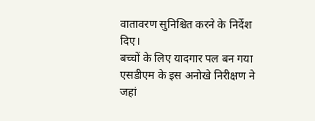वातावरण सुनिश्चित करने के निर्देश दिए।
बच्चों के लिए यादगार पल बन गया
एसडीएम के इस अनोखे निरीक्षण ने जहां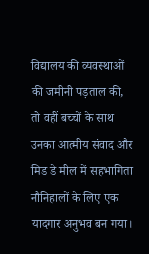विद्यालय की व्यवस्थाओं की जमीनी पड़ताल की, तो वहीं बच्चों के साथ उनका आत्मीय संवाद और मिड डे मील में सहभागिता नौनिहालों के लिए एक यादगार अनुभव बन गया।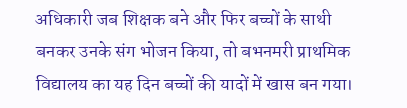अधिकारी जब शिक्षक बने और फिर बच्चों के साथी बनकर उनके संग भोजन किया, तो बभनमरी प्राथमिक विद्यालय का यह दिन बच्चों की यादों में खास बन गया।